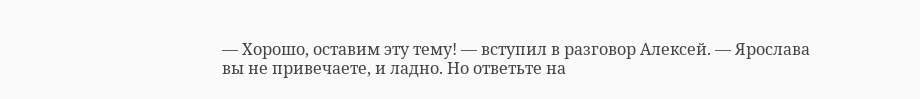— Хорошо, оставим эту тему! — вступил в разговор Алексей. — Ярослава вы не привечаете, и ладно. Но ответьте на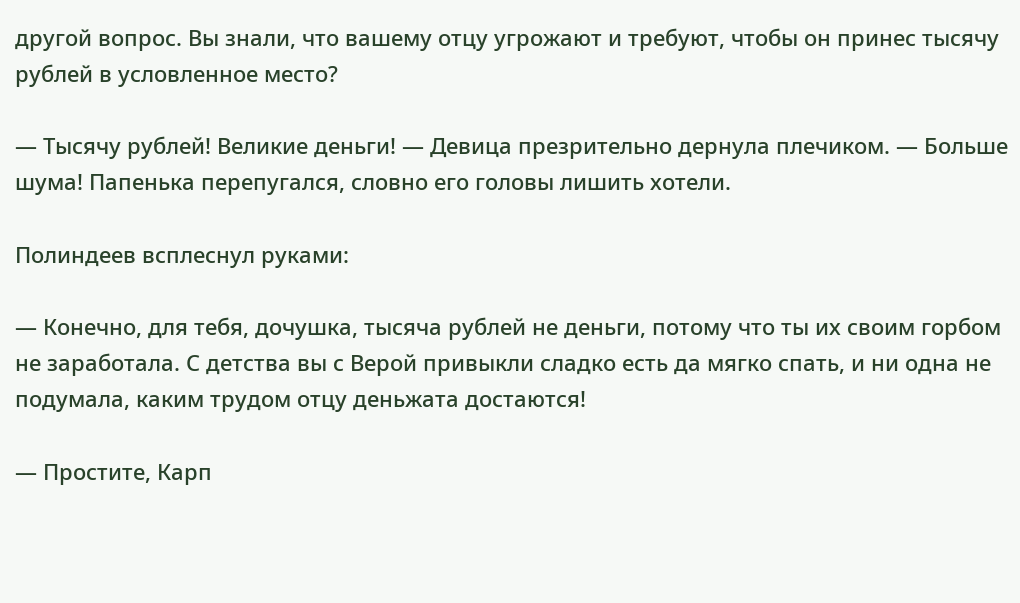другой вопрос. Вы знали, что вашему отцу угрожают и требуют, чтобы он принес тысячу рублей в условленное место?

— Тысячу рублей! Великие деньги! — Девица презрительно дернула плечиком. — Больше шума! Папенька перепугался, словно его головы лишить хотели.

Полиндеев всплеснул руками:

— Конечно, для тебя, дочушка, тысяча рублей не деньги, потому что ты их своим горбом не заработала. С детства вы с Верой привыкли сладко есть да мягко спать, и ни одна не подумала, каким трудом отцу деньжата достаются!

— Простите, Карп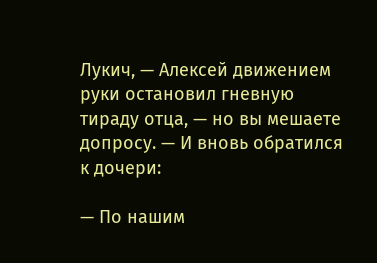Лукич, — Алексей движением руки остановил гневную тираду отца, — но вы мешаете допросу. — И вновь обратился к дочери:

— По нашим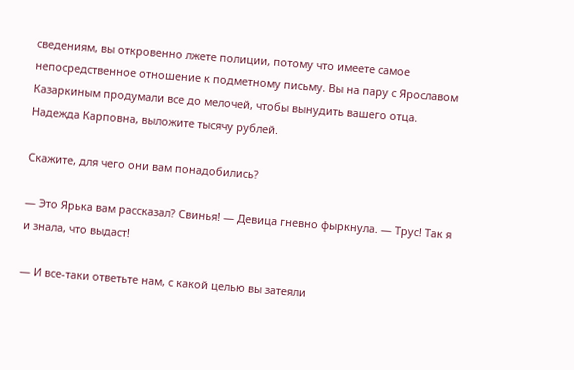сведениям, вы откровенно лжете полиции, потому что имеете самое непосредственное отношение к подметному письму. Вы на пару с Ярославом Казаркиным продумали все до мелочей, чтобы вынудить вашего отца. Надежда Карповна, выложите тысячу рублей.

Скажите, для чего они вам понадобились?

— Это Ярька вам рассказал? Свинья! — Девица гневно фыркнула. — Трус! Так я и знала, что выдаст!

— И все-таки ответьте нам, с какой целью вы затеяли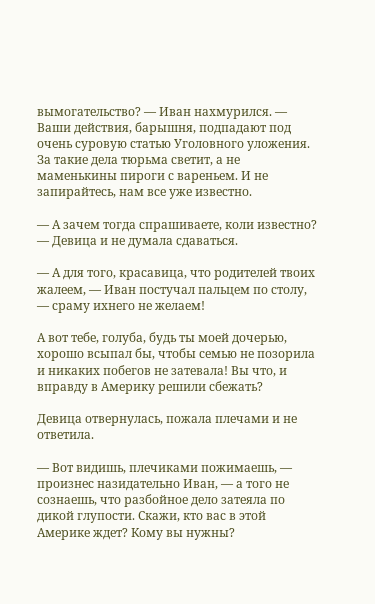вымогательство? — Иван нахмурился. — Ваши действия, барышня, подпадают под очень суровую статью Уголовного уложения. За такие дела тюрьма светит, а не маменькины пироги с вареньем. И не запирайтесь, нам все уже известно.

— А зачем тогда спрашиваете, коли известно? — Девица и не думала сдаваться.

— А для того, красавица, что родителей твоих жалеем, — Иван постучал пальцем по столу, — сраму ихнего не желаем!

А вот тебе, голуба, будь ты моей дочерью, хорошо всыпал бы, чтобы семью не позорила и никаких побегов не затевала! Вы что, и вправду в Америку решили сбежать?

Девица отвернулась, пожала плечами и не ответила.

— Вот видишь, плечиками пожимаешь, — произнес назидательно Иван, — а того не сознаешь, что разбойное дело затеяла по дикой глупости. Скажи, кто вас в этой Америке ждет? Кому вы нужны?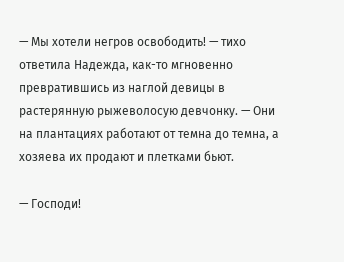— Мы хотели негров освободить! — тихо ответила Надежда, как-то мгновенно превратившись из наглой девицы в растерянную рыжеволосую девчонку. — Они на плантациях работают от темна до темна, а хозяева их продают и плетками бьют.

— Господи!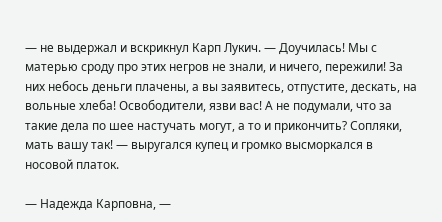— не выдержал и вскрикнул Карп Лукич. — Доучилась! Мы с матерью сроду про этих негров не знали, и ничего, пережили! За них небось деньги плачены, а вы заявитесь, отпустите, дескать, на вольные хлеба! Освободители, язви вас! А не подумали, что за такие дела по шее настучать могут, а то и прикончить? Сопляки, мать вашу так! — выругался купец и громко высморкался в носовой платок.

— Надежда Карповна, —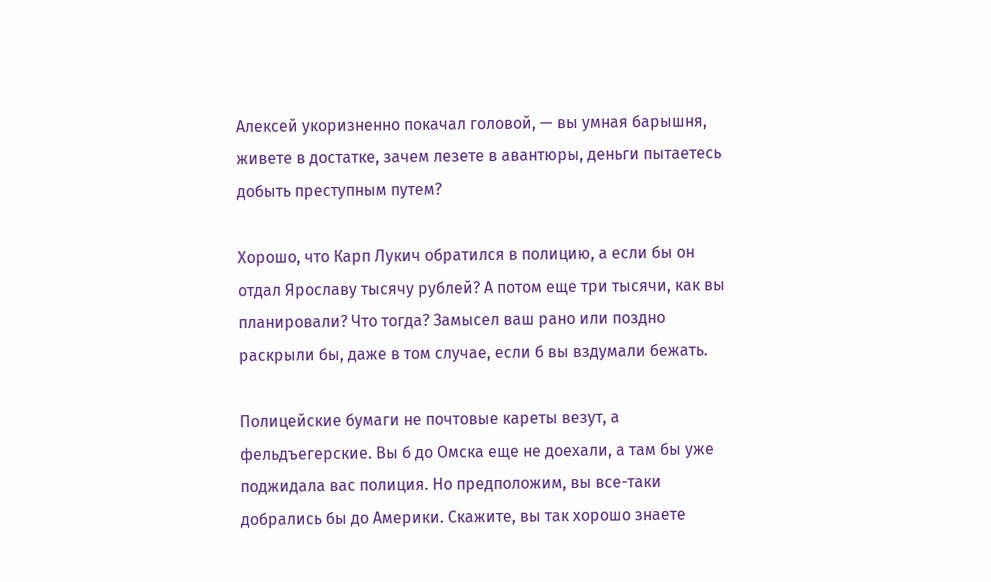Алексей укоризненно покачал головой, — вы умная барышня, живете в достатке, зачем лезете в авантюры, деньги пытаетесь добыть преступным путем?

Хорошо, что Карп Лукич обратился в полицию, а если бы он отдал Ярославу тысячу рублей? А потом еще три тысячи, как вы планировали? Что тогда? Замысел ваш рано или поздно раскрыли бы, даже в том случае, если б вы вздумали бежать.

Полицейские бумаги не почтовые кареты везут, а фельдъегерские. Вы б до Омска еще не доехали, а там бы уже поджидала вас полиция. Но предположим, вы все-таки добрались бы до Америки. Скажите, вы так хорошо знаете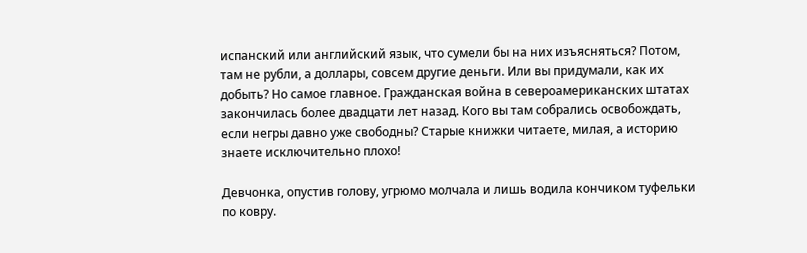испанский или английский язык, что сумели бы на них изъясняться? Потом, там не рубли, а доллары, совсем другие деньги. Или вы придумали, как их добыть? Но самое главное. Гражданская война в североамериканских штатах закончилась более двадцати лет назад. Кого вы там собрались освобождать, если негры давно уже свободны? Старые книжки читаете, милая, а историю знаете исключительно плохо!

Девчонка, опустив голову, угрюмо молчала и лишь водила кончиком туфельки по ковру.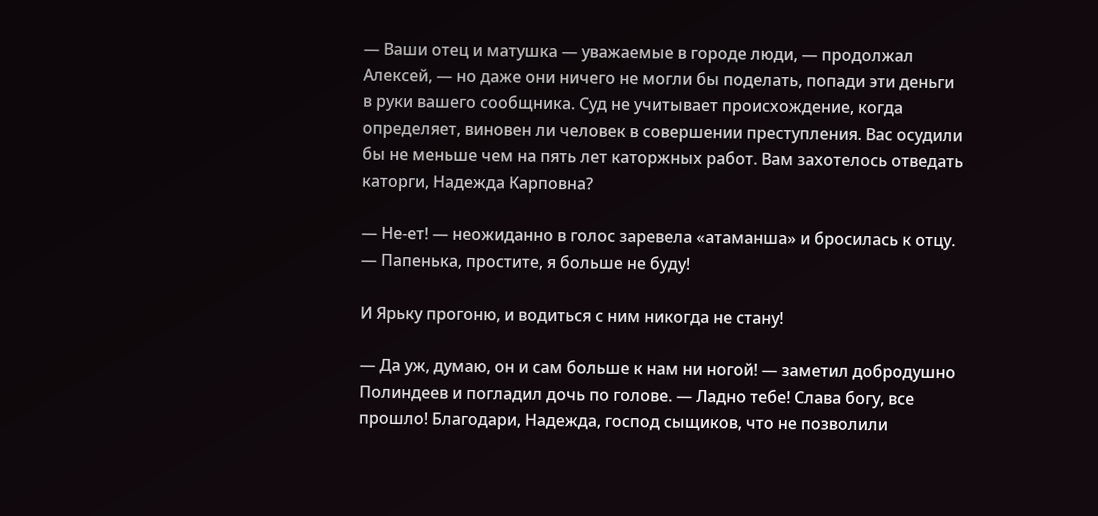— Ваши отец и матушка — уважаемые в городе люди, — продолжал Алексей, — но даже они ничего не могли бы поделать, попади эти деньги в руки вашего сообщника. Суд не учитывает происхождение, когда определяет, виновен ли человек в совершении преступления. Вас осудили бы не меньше чем на пять лет каторжных работ. Вам захотелось отведать каторги, Надежда Карповна?

— Не-ет! — неожиданно в голос заревела «атаманша» и бросилась к отцу. — Папенька, простите, я больше не буду!

И Ярьку прогоню, и водиться с ним никогда не стану!

— Да уж, думаю, он и сам больше к нам ни ногой! — заметил добродушно Полиндеев и погладил дочь по голове. — Ладно тебе! Слава богу, все прошло! Благодари, Надежда, господ сыщиков, что не позволили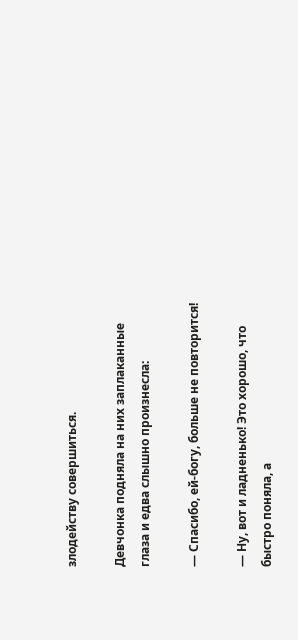злодейству совершиться.

Девчонка подняла на них заплаканные глаза и едва слышно произнесла:

— Спасибо, ей-богу, больше не повторится!

— Ну, вот и ладненько! Это хорошо, что быстро поняла, а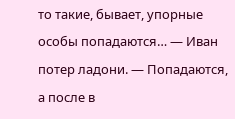то такие, бывает, упорные особы попадаются… — Иван потер ладони. — Попадаются, а после в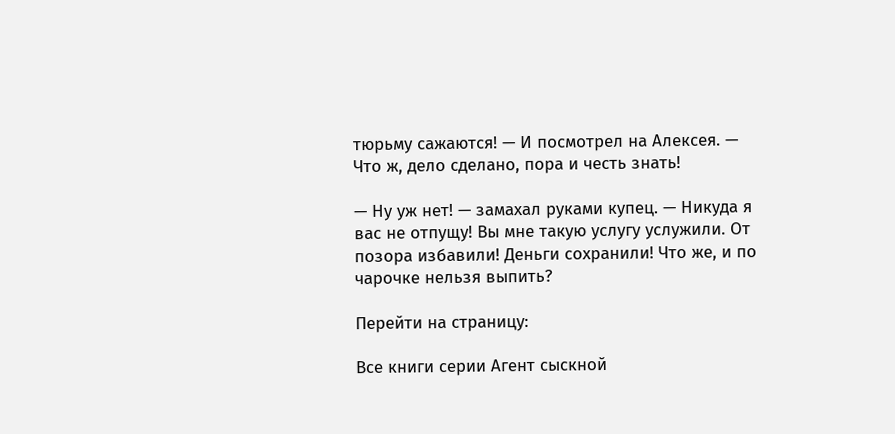тюрьму сажаются! — И посмотрел на Алексея. — Что ж, дело сделано, пора и честь знать!

— Ну уж нет! — замахал руками купец. — Никуда я вас не отпущу! Вы мне такую услугу услужили. От позора избавили! Деньги сохранили! Что же, и по чарочке нельзя выпить?

Перейти на страницу:

Все книги серии Агент сыскной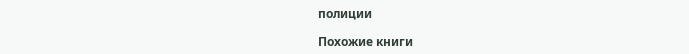полиции

Похожие книги